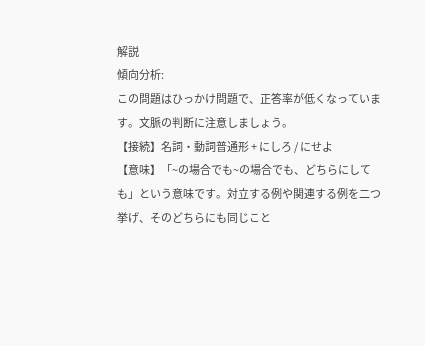解説
傾向分析:
この問題はひっかけ問題で、正答率が低くなっています。文脈の判断に注意しましょう。
【接続】名詞・動詞普通形 + にしろ / にせよ
【意味】「~の場合でも~の場合でも、どちらにしても」という意味です。対立する例や関連する例を二つ挙げ、そのどちらにも同じこと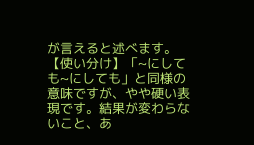が言えると述べます。
【使い分け】「~にしても~にしても」と同様の意味ですが、やや硬い表現です。結果が変わらないこと、あ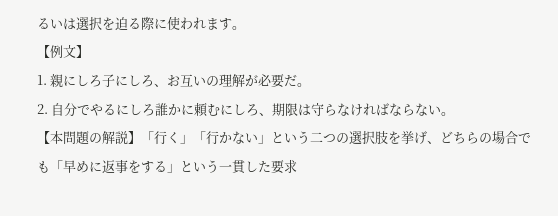るいは選択を迫る際に使われます。
【例文】
1. 親にしろ子にしろ、お互いの理解が必要だ。
2. 自分でやるにしろ誰かに頼むにしろ、期限は守らなければならない。
【本問題の解説】「行く」「行かない」という二つの選択肢を挙げ、どちらの場合でも「早めに返事をする」という一貫した要求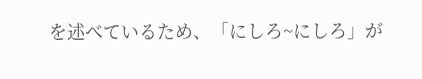を述べているため、「にしろ~にしろ」が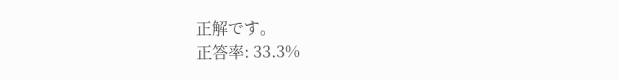正解です。
正答率: 33.3%